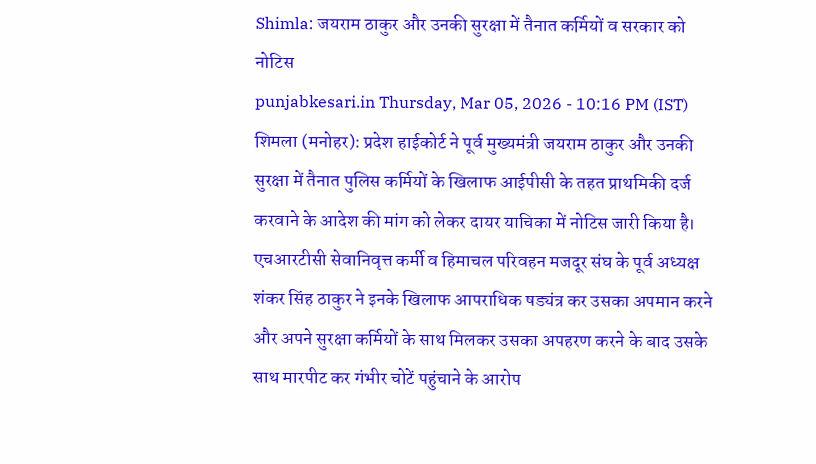Shimla: जयराम ठाकुर और उनकी सुरक्षा में तैनात कर्मियों व सरकार को नोटिस
punjabkesari.in Thursday, Mar 05, 2026 - 10:16 PM (IST)
शिमला (मनोहर): प्रदेश हाईकोर्ट ने पूर्व मुख्यमंत्री जयराम ठाकुर और उनकी सुरक्षा में तैनात पुलिस कर्मियों के खिलाफ आईपीसी के तहत प्राथमिकी दर्ज करवाने के आदेश की मांग को लेकर दायर याचिका में नोटिस जारी किया है। एचआरटीसी सेवानिवृत्त कर्मी व हिमाचल परिवहन मजदूर संघ के पूर्व अध्यक्ष शंकर सिंह ठाकुर ने इनके खिलाफ आपराधिक षड्यंत्र कर उसका अपमान करने और अपने सुरक्षा कर्मियों के साथ मिलकर उसका अपहरण करने के बाद उसके साथ मारपीट कर गंभीर चोटें पहुंचाने के आरोप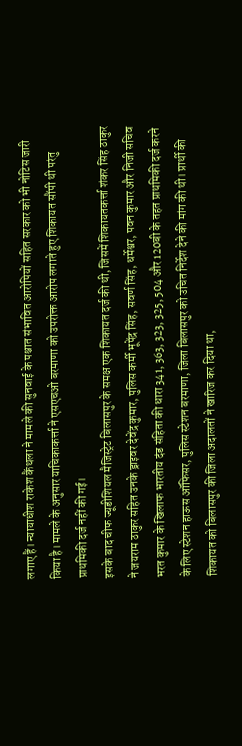लगाए हैं। न्यायाधीश राकेश कैंथला ने मामले की सुनवाई के पश्चात संभावित आरोपियों सहित सरकार को भी नोटिस जारी किया है। मामले के अनुसार याचिकाकर्त्ता ने एसएचओ बरमाणा को उपरोक्त आरोप लगाते हुए शिकायत सौंपी थी परंतु प्राथमिकी दर्ज नहीं की गई।
इसके बाद चीफ ज्यूडीशियल मैजिस्ट्रेट बिलासपुर के समक्ष एक शिकायत दर्ज की थी, जिसमें शिकायतकर्त्ता शंकर सिंह ठाकुर ने जयराम ठाकुर सहित उनके ड्राइवर देवेंद्र कुमार, पुलिस कर्मी भूपेंद्र सिंह, सवर्ण सिंह, धर्मेश्वर, पवन कुमार और निजी सचिव भरत कुमार के खिलाफ भारतीय दंड संहिता की धारा 341, 363, 323, 325, 504 और 120बी के तहत प्राथमिकी दर्ज करने के लिए स्टेशन हाऊस ऑफिसर, पुलिस स्टेशन बरमाणा, जिला बिलासपुर को उचित निर्देश देने की मांग की थी। प्रार्थी की शिकायत को बिलासपुर की जिला अदालतों ने खारिज कर दिया था,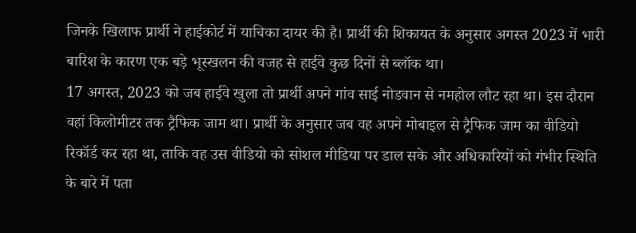जिनके खिलाफ प्रार्थी ने हाईकोर्ट में याचिका दायर की है। प्रार्थी की शिकायत के अनुसार अगस्त 2023 में भारी बारिश के कारण एक बड़े भूस्खलन की वजह से हाईवे कुछ दिनों से ब्लॉक था।
17 अगस्त, 2023 को जब हाईवे खुला तो प्रार्थी अपने गांव साई नोडवान से नमहोल लौट रहा था। इस दौरान वहां किलोमीटर तक ट्रैफिक जाम था। प्रार्थी के अनुसार जब वह अपने मोबाइल से ट्रैफिक जाम का वीडियो रिकॉर्ड कर रहा था, ताकि वह उस वीडियो को सोशल मीडिया पर डाल सके और अधिकारियों को गंभीर स्थिति के बारे में पता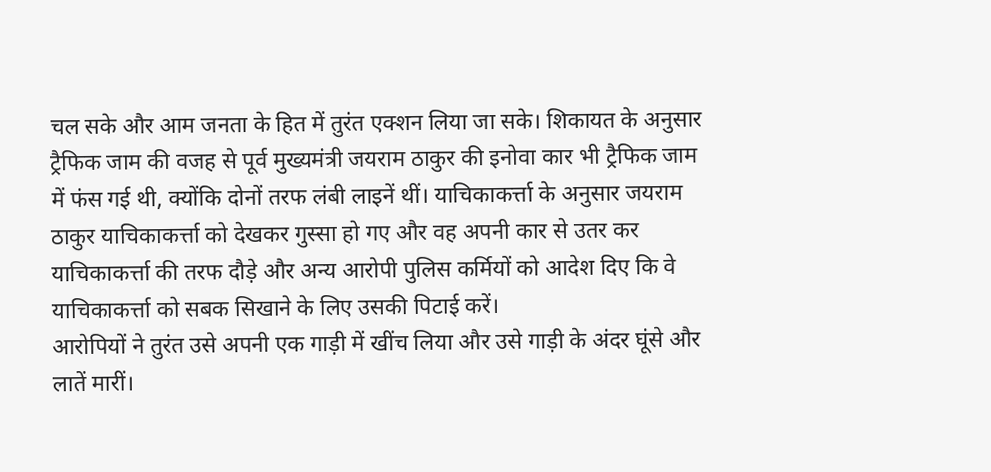चल सके और आम जनता के हित में तुरंत एक्शन लिया जा सके। शिकायत के अनुसार ट्रैफिक जाम की वजह से पूर्व मुख्यमंत्री जयराम ठाकुर की इनोवा कार भी ट्रैफिक जाम में फंस गई थी, क्योंकि दोनों तरफ लंबी लाइनें थीं। याचिकाकर्त्ता के अनुसार जयराम ठाकुर याचिकाकर्त्ता को देखकर गुस्सा हो गए और वह अपनी कार से उतर कर याचिकाकर्त्ता की तरफ दौड़े और अन्य आरोपी पुलिस कर्मियों को आदेश दिए कि वे याचिकाकर्त्ता को सबक सिखाने के लिए उसकी पिटाई करें।
आरोपियों ने तुरंत उसे अपनी एक गाड़ी में खींच लिया और उसे गाड़ी के अंदर घूंसे और लातें मारीं।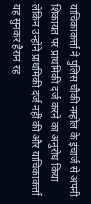याचिकाकर्त्ता ने पुलिस चौकी नम्होल के इंचार्ज से अपनी शिकायत पर प्राथमिकी दर्ज करने का अनुरोध किया लेकिन उन्होंने प्राथमिकी दर्ज नहीं की और याचिकाकर्त्ता यह सुनकर हैरान रह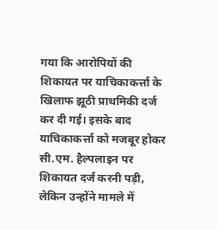गया कि आरोपियों की शिकायत पर याचिकाकर्त्ता के खिलाफ झूठी प्राथमिकी दर्ज कर दी गई। इसके बाद याचिकाकर्त्ता को मजबूर होकर सी.एम. हैल्पलाइन पर शिकायत दर्ज करनी पड़ी, लेकिन उन्होंने मामले में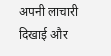अपनी लाचारी दिखाई और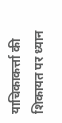याचिकाकर्त्ता की शिकायत पर ध्यान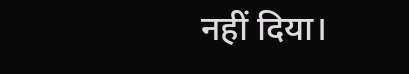नहीं दिया।